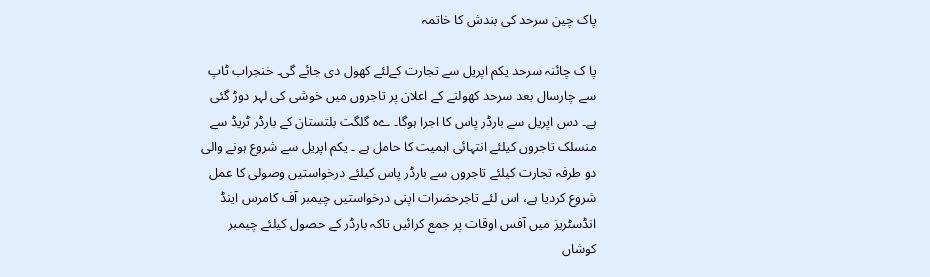پاک چین سرحد کی بندش کا خاتمہ

پا ک چائنہ سرحد یکم اپریل سے تجارت کےلئے کھول دی جائے گی۔ خنجراب ٹاپ سے چارسال بعد سرحد کھولنے کے اعلان پر تاجروں میں خوشی کی لہر دوڑ گئی ہے۔ دس اپریل سے بارڈر پاس کا اجرا ہوگا۔ ےہ گلگت بلتستان کے بارڈر ٹریڈ سے منسلک تاجروں کیلئے انتہائی اہمیت کا حامل ہے ۔ یکم اپریل سے شروع ہونے والی دو طرفہ تجارت کیلئے تاجروں سے بارڈر پاس کیلئے درخواستیں وصولی کا عمل شروع کردیا ہے، اس لئے تاجرحضرات اپنی درخواستیں چیمبر آف کامرس اینڈ انڈسٹریز میں آفس اوقات پر جمع کرائیں تاکہ بارڈر کے حصول کیلئے چیمبر کوشاں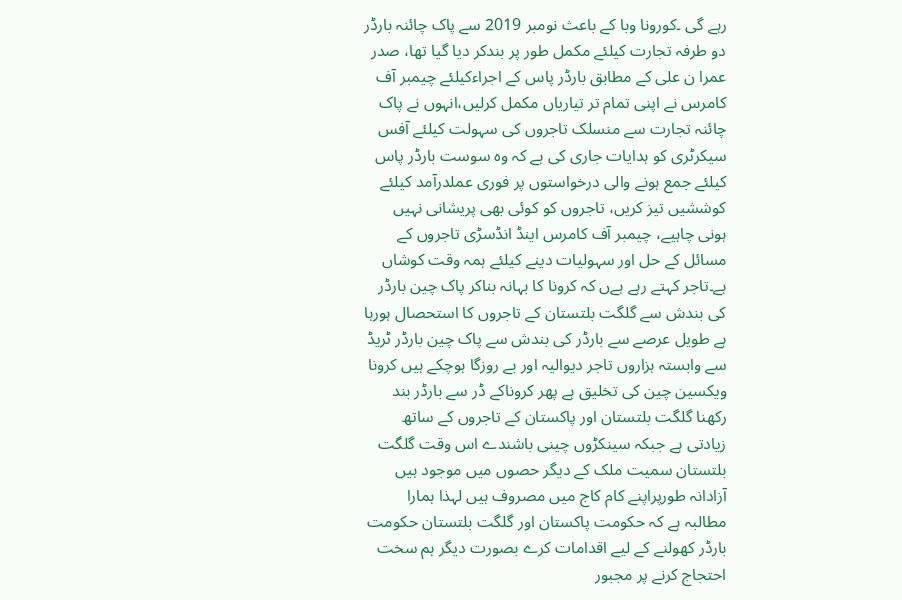رہے گی ۔کورونا وبا کے باعث نومبر 2019 سے پاک چائنہ بارڈر دو طرفہ تجارت کیلئے مکمل طور پر بندکر دیا گیا تھا، صدر عمرا ن علی کے مطابق بارڈر پاس کے اجراءکیلئے چیمبر آف کامرس نے اپنی تمام تر تیاریاں مکمل کرلیں،انہوں نے پاک چائنہ تجارت سے منسلک تاجروں کی سہولت کیلئے آفس سیکرٹری کو ہدایات جاری کی ہے کہ وہ سوست بارڈر پاس کیلئے جمع ہونے والی درخواستوں پر فوری عملدرآمد کیلئے کوششیں تیز کریں، تاجروں کو کوئی بھی پریشانی نہیں ہونی چاہیے، چیمبر آف کامرس اینڈ انڈسڑی تاجروں کے مسائل کے حل اور سہولیات دینے کیلئے ہمہ وقت کوشاں ہے۔تاجر کہتے رہے ہےں کہ کرونا کا بہانہ بناکر پاک چین بارڈر کی بندش سے گلگت بلتستان کے تاجروں کا استحصال ہورہا ہے طویل عرصے سے بارڈر کی بندش سے پاک چین بارڈر ٹریڈ سے وابستہ ہزاروں تاجر دیوالیہ اور بے روزگا ہوچکے ہیں کرونا ویکسین چین کی تخلیق ہے پھر کروناکے ڈر سے بارڈر بند رکھنا گلگت بلتستان اور پاکستان کے تاجروں کے ساتھ زیادتی ہے جبکہ سینکڑوں چینی باشندے اس وقت گلگت بلتستان سمیت ملک کے دیگر حصوں میں موجود ہیں آزادانہ طورپراپنے کام کاج میں مصروف ہیں لہذا ہمارا مطالبہ ہے کہ حکومت پاکستان اور گلگت بلتستان حکومت بارڈر کھولنے کے لیے اقدامات کرے بصورت دیگر ہم سخت احتجاج کرنے پر مجبور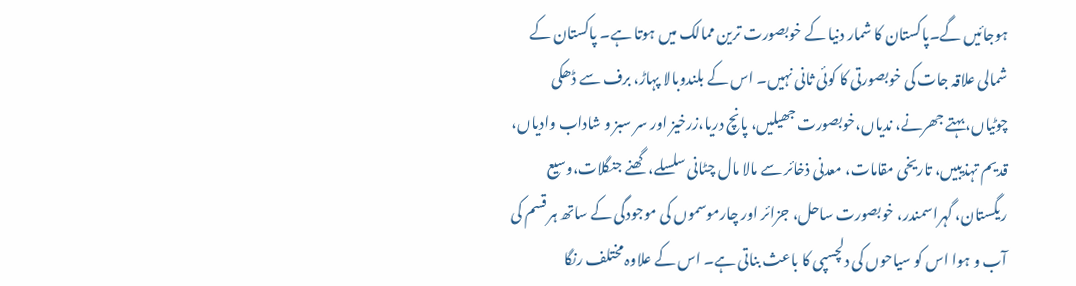ہوجائیں گے۔پاکستان کا شمار دنیا کے خوبصورت ترین ممالک میں ہوتا ہے۔ پاکستان کے شمالی علاقہ جات کی خوبصورتی کا کوئی ثانی نہیں۔ اس کے بلندوبالا پہاڑ، برف سے ڈھکی چوٹیاں، بہتے جھرنے، ندیاں،خوبصورت جھیلیں، پانچ دریا،زرخیز اور سر سبز و شاداب وادیاں، قدیم تہذیبیں، تاریخی مقامات، معدنی ذخائر سے مالا مال چٹانی سلسلے، گھنے جنگلات،وسیع ریگستان، گہراسمندر، خوبصورت ساحل، جزائر اور چارموسموں کی موجودگی کے ساتھ ہر قسم کی آب و ہوا اس کو سیاحوں کی دلچسپی کا باعث بناتی ہے۔ اس کے علاوہ مختلف رنگا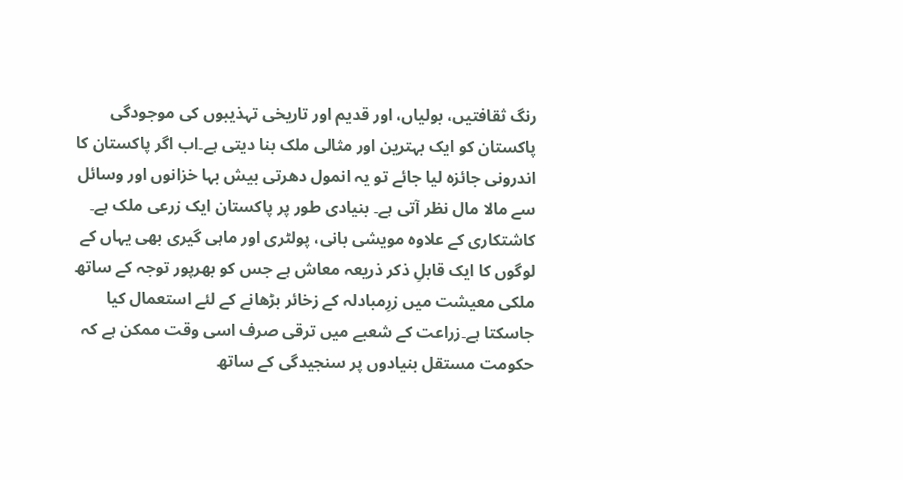رنگ ثقافتیں، بولیاں، اور قدیم اور تاریخی تہذیبوں کی موجودگی پاکستان کو ایک بہترین اور مثالی ملک بنا دیتی ہے۔اب اگر پاکستان کا اندرونی جائزہ لیا جائے تو یہ انمول دھرتی بیش بہا خزانوں اور وسائل سے مالا مال نظر آتی ہے۔ بنیادی طور پر پاکستان ایک زرعی ملک ہے۔ کاشتکاری کے علاوہ مویشی بانی، پولٹری اور ماہی گیری بھی یہاں کے لوگوں کا ایک قابلِ ذکر ذریعہ معاش ہے جس کو بھرپور توجہ کے ساتھ ملکی معیشت میں زرِمبادلہ کے زخائر بڑھانے کے لئے استعمال کیا جاسکتا ہے۔زراعت کے شعبے میں ترقی صرف اسی وقت ممکن ہے کہ حکومت مستقل بنیادوں پر سنجیدگی کے ساتھ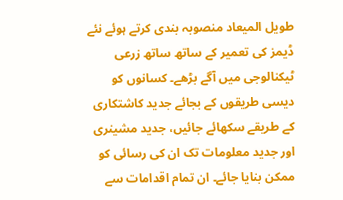طویل المیعاد منصوبہ بندی کرتے ہوئے نئے ڈیمز کی تعمیر کے ساتھ ساتھ زرعی ٹیکنالوجی میں آگے بڑھے۔ کسانوں کو دیسی طریقوں کے بجائے جدید کاشتکاری کے طریقے سکھائے جائیں، جدید مشینری اور جدید معلومات تک ان کی رسائی کو ممکن بنایا جائے۔ ان تمام اقدامات سے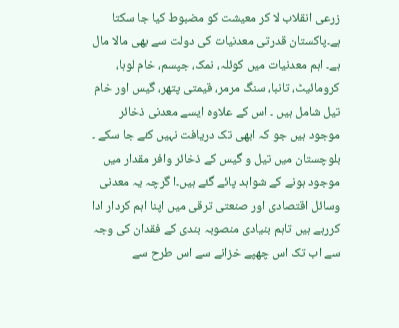زرعی انقلاب لا کر معیشت کو مضبوط کیا جا سکتا ہے۔پاکستان قدرتی معدنیات کی دولت سے بھی مالا مال ہے۔ اہم معدنیات میں کوئلہ، نمک، جپسم، خام لوہا، کرومائیٹ، تانبا، سنگ مرمر، قیمتی پتھر، گیس اور خام تیل شامل ہیں ۔ اس کے علاوہ ایسے معدنی ذخائر موجود ہیں جو کہ ابھی تک دریافت نہیں کئے جا سکے ۔ بلوچستان میں تیل و گیس کے ذخائر وافر مقدار میں موجود ہونے کے شواہد پائے گئے ہیں۔ا گرچہ یہ معدنی وسائل اقتصادی اور صنعتی ترقی میں اپنا اہم کردار ادا کررہے ہیں تاہم بنیادی منصوبہ بندی کے فقدان کی وجہ سے اب تک اس چھپے خزانے سے اس طرح سے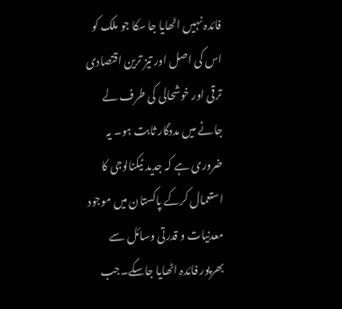فائدہ نہیں اٹھایا جا سکا جو ملک کو اس کی اصل اور تیز ترین اقتصادی ترقی اور خوشحالی کی طرف لے جانے میں مددگار ثابت ہو۔ یہ ضروری ہے کہ جدید ٹیکنالوجی کا استعمال کرکے پاکستان میں موجود معدنیات و قدرتی وسائل سے بھرپور فائدہ اٹھایا جاسکے۔جب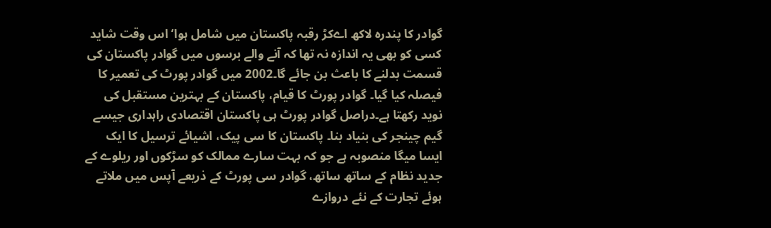گوادر کا پندرہ لاکھ اےکڑ رقبہ پاکستان میں شامل ہوا‘ اس وقت شاید کسی کو بھی یہ اندازہ نہ تھا کہ آنے والے برسوں میں گوادر پاکستان کی قسمت بدلنے کا باعث بن جائے گا۔2002 میں گوادر پورٹ کی تعمیر کا فیصلہ کیا گیا۔ گوادر پورٹ کا قیام، پاکستان کے بہترین مستقبل کی نوید رکھتا ہے۔دراصل گوادر پورٹ ہی پاکستان اقتصادی راہداری جیسے گیم چینجر کی بنیاد بنا۔ پاکستان کا سی پیک، اشیائے ترسیل کا ایک ایسا میگا منصوبہ ہے جو کہ بہت سارے ممالک کو سڑکوں اور ریلوے کے جدید نظام کے ساتھ ساتھ، گوادر سی پورٹ کے ذریعے آپس میں ملاتے ہوئے تجارت کے نئے دروازے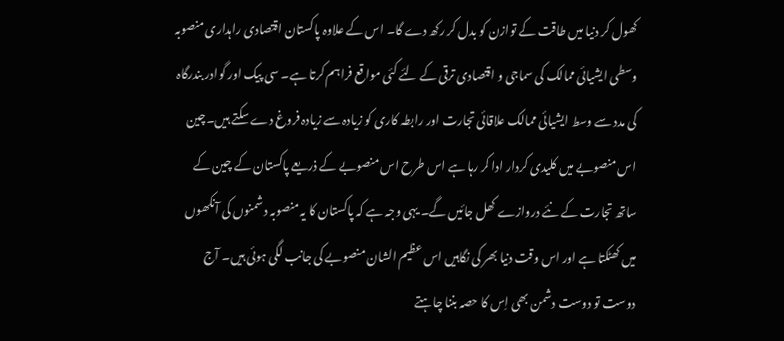کھول کر دنیا میں طاقت کے توازن کو بدل کر رکھ دے گا۔ اس کے علاوہ پاکستان اقتصادی راہداری منصوبہ وسطی ایشیائی ممالک کی سماجی و اقتصادی ترقی کے لئے کئی مواقع فراہم کرتا ہے۔ سی پیک اور گوادر بندرگاہ کی مدد سے وسط ایشیائی ممالک علاقائی تجارت اور رابطہ کاری کو زیادہ سے زیادہ فروغ دے سکتے ہیں۔چین اس منصوبے میں کلیدی کردار ادا کر رہا ہے اس طرح اس منصوبے کے ذریعے پاکستان کے چین کے ساتھ تجارت کے نئے دروازے کھل جائیں گے۔ یہی وجہ ہے کہ پاکستان کا یہ منصوبہ دشمنوں کی آنکھوں میں کھٹکتا ہے اور اس وقت دنیا بھر کی نگاہیں اس عظیم الشان منصوبے کی جانب لگی ہوئی ہیں۔ آج دوست تو دوست دشمن بھی اِس کا حصہ بننا چاہتے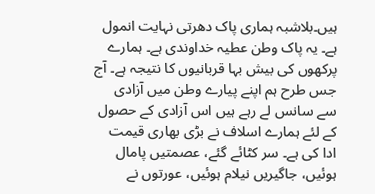ہیں۔بلاشبہ ہماری پاک دھرتی نہایت انمول ہے۔ یہ پاک وطن عطیہ خداوندی ہے۔ ہمارے پرکھوں کی بیش بہا قربانیوں کا نتیجہ ہے۔ آج جس طرح ہم اپنے پیارے وطن میں آزادی سے سانس لے رہے ہیں اس آزادی کے حصول کے لئے ہمارے اسلاف نے بڑی بھاری قیمت ادا کی ہے۔ سر کٹائے گئے، عصمتیں پامال ہوئیں، جاگیریں نیلام ہوئیں، عورتوں نے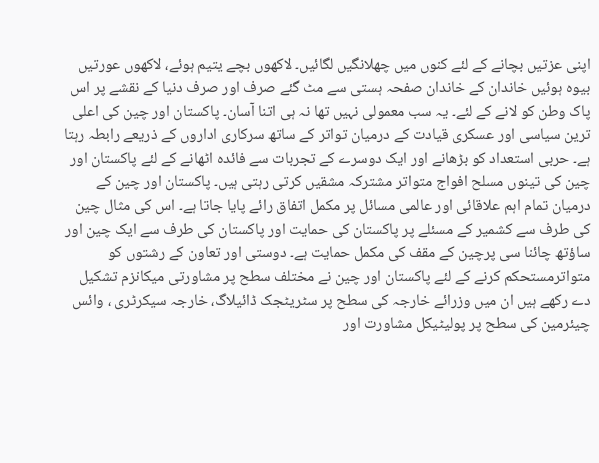اپنی عزتیں بچانے کے لئے کنوں میں چھلانگیں لگائیں۔ لاکھوں بچے یتیم ہوئے، لاکھوں عورتیں بیوہ ہوئیں خاندان کے خاندان صفحہ ہستی سے مٹ گئے صرف اور صرف دنیا کے نقشے پر اس پاک وطن کو لانے کے لئے۔ یہ سب معمولی نہیں تھا نہ ہی اتنا آسان۔ پاکستان اور چین کی اعلی ترین سیاسی اور عسکری قیادت کے درمیان تواتر کے ساتھ سرکاری اداروں کے ذریعے رابطہ رہتا ہے۔ حربی استعداد کو بڑھانے اور ایک دوسرے کے تجربات سے فائدہ اٹھانے کے لئے پاکستان اور چین کی تینوں مسلح افواج متواتر مشترکہ مشقیں کرتی رہتی ہیں۔ پاکستان اور چین کے درمیان تمام اہم علاقائی اور عالمی مسائل پر مکمل اتفاق رائے پایا جاتا ہے۔ اس کی مثال چین کی طرف سے کشمیر کے مسئلے پر پاکستان کی حمایت اور پاکستان کی طرف سے ایک چین اور ساؤتھ چائنا سی پرچین کے مقف کی مکمل حمایت ہے۔ دوستی اور تعاون کے رشتوں کو متواترمستحکم کرنے کے لئے پاکستان اور چین نے مختلف سطح پر مشاورتی میکانزم تشکیل دے رکھے ہیں ان میں وزرائے خارجہ کی سطح پر سٹریٹجک ڈائیلاگ، خارجہ سیکرٹری ، وائس چیئرمین کی سطح پر پولیٹیکل مشاورت اور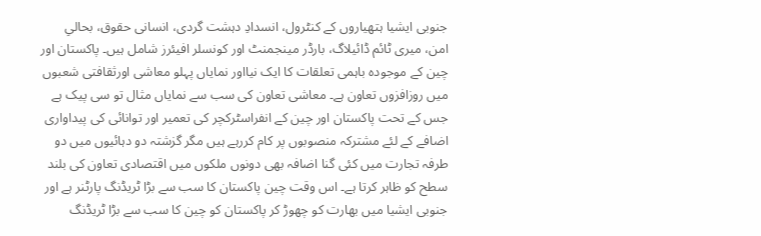جنوبی ایشیا ہتھیاروں کے کنٹرول، انسدادِ دہشت گردی، انسانی حقوق، بحالیِ امن، میری ٹائم ڈائیلاگ، بارڈر مینجمنٹ اور کونسلر افیئرز شامل ہیں۔ پاکستان اور چین کے موجودہ باہمی تعلقات کا ایک نیااور نمایاں پہلو معاشی اورثقافتی شعبوں میں روزافزوں تعاون ہے۔ معاشی تعاون کی سب سے نمایاں مثال تو سی پیک ہے جس کے تحت پاکستان اور چین کے انفراسٹرکچر کی تعمیر اور توانائی کی پیداواری اضافے کے لئے مشترکہ منصوبوں پر کام کررہے ہیں مگر گزشتہ دو دہائیوں میں دو طرفہ تجارت میں کئی گنا اضافہ بھی دونوں ملکوں میں اقتصادی تعاون کی بلند سطح کو ظاہر کرتا ہے۔ اس وقت چین پاکستان کا سب سے بڑا ٹریڈنگ پارٹنر ہے اور جنوبی ایشیا میں بھارت کو چھوڑ کر پاکستان کو چین کا سب سے بڑا ٹریڈنگ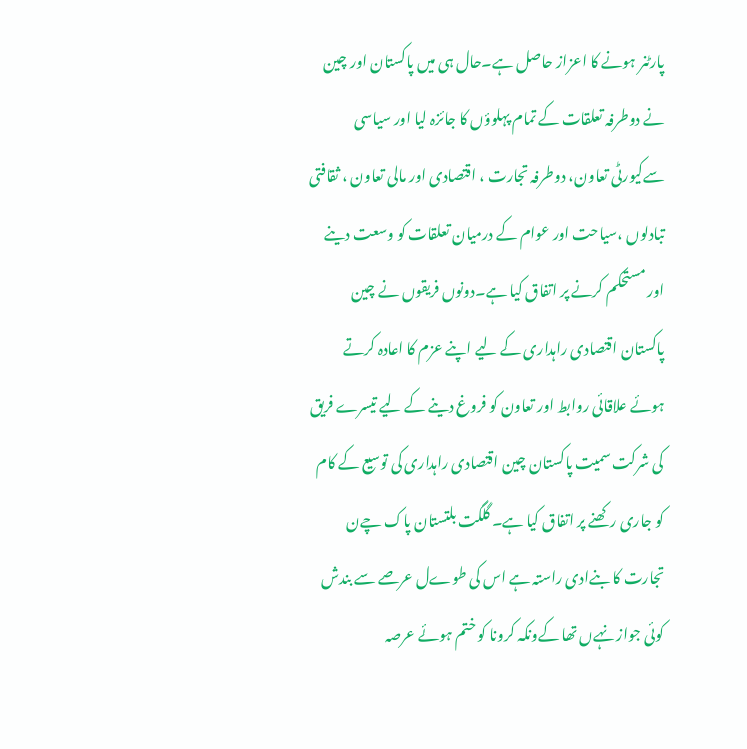پارٹنر ہونے کا اعزاز حاصل ہے۔حال ہی میں پاکستان اور چین نے دوطرفہ تعلقات کے تمام پہلوؤں کا جائزہ لیا اور سیاسی سےکیورٹی تعاون، دوطرفہ تجارت ، اقتصادی اور مالی تعاون ، ثقافتی تبادلوں ،سیاحت اور عوام کے درمیان تعلقات کو وسعت دینے اور مستحکم کرنے پر اتفاق کیا ہے۔دونوں فریقوں نے چین پاکستان اقتصادی راہداری کے لیے اپنے عزم کا اعادہ کرتے ہوئے علاقائی روابط اور تعاون کو فروغ دینے کے لیے تیسرے فریق کی شرکت سمیت پاکستان چین اقتصادی راہداری کی توسیع کے کام کو جاری رکھنے پر اتفاق کیا ہے۔ گلگت بلتستان پاک چےن تجارت کا بنےادی راستہ ہے اس کی طوےل عرصے سے بندش کوئی جواز نہےں تھا کےونکہ کرونا کو ختم ہوئے عرصہ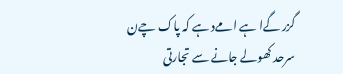گزر گےا ہے امےد ہے کہ پاک چےن سرحد کھولے جانے سے تجارتی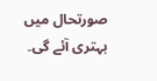صورتحال میں بہتری آئے گی۔